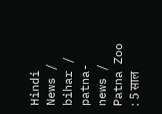Hindi News / bihar / patna-news / Patna Zoo : 5 साल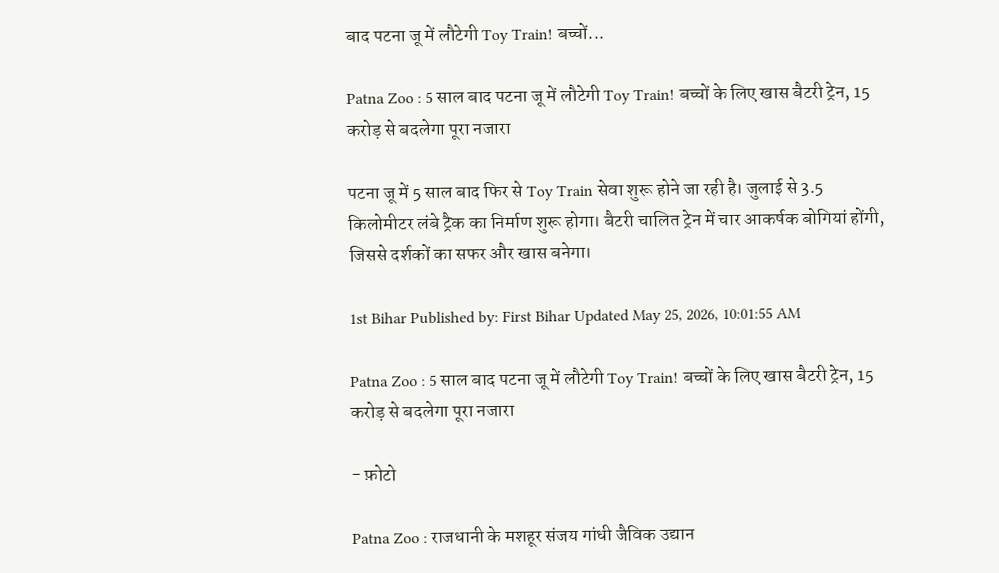बाद पटना जू में लौटेगी Toy Train! बच्चों...

Patna Zoo : 5 साल बाद पटना जू में लौटेगी Toy Train! बच्चों के लिए खास बैटरी ट्रेन, 15 करोड़ से बदलेगा पूरा नजारा

पटना जू में 5 साल बाद फिर से Toy Train सेवा शुरू होने जा रही है। जुलाई से 3.5 किलोमीटर लंबे ट्रैक का निर्माण शुरू होगा। बैटरी चालित ट्रेन में चार आकर्षक बोगियां होंगी, जिससे दर्शकों का सफर और खास बनेगा।

1st Bihar Published by: First Bihar Updated May 25, 2026, 10:01:55 AM

Patna Zoo : 5 साल बाद पटना जू में लौटेगी Toy Train! बच्चों के लिए खास बैटरी ट्रेन, 15 करोड़ से बदलेगा पूरा नजारा

- फ़ोटो

Patna Zoo : राजधानी के मशहूर संजय गांधी जैविक उद्यान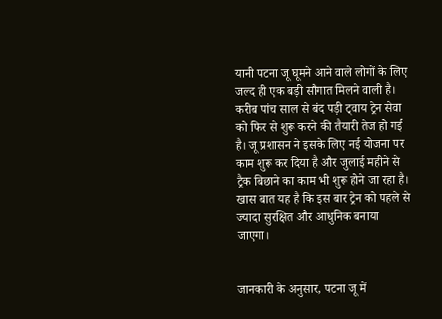यानी पटना जू घूमने आने वाले लोगों के लिए जल्द ही एक बड़ी सौगात मिलने वाली है। करीब पांच साल से बंद पड़ी ट्वाय ट्रेन सेवा को फिर से शुरू करने की तैयारी तेज हो गई है। जू प्रशासन ने इसके लिए नई योजना पर काम शुरू कर दिया है और जुलाई महीने से ट्रैक बिछाने का काम भी शुरू होने जा रहा है। खास बात यह है कि इस बार ट्रेन को पहले से ज्यादा सुरक्षित और आधुनिक बनाया जाएगा।


जानकारी के अनुसार, पटना जू में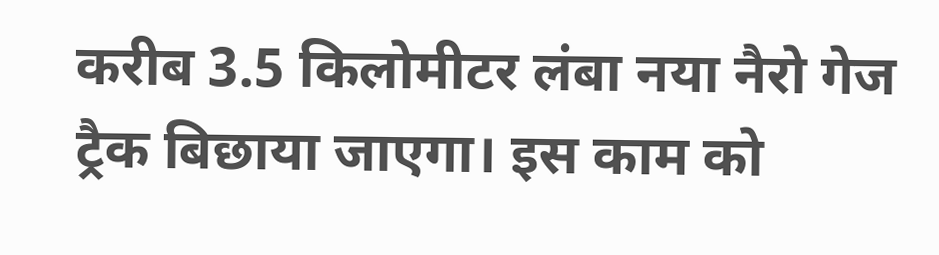करीब 3.5 किलोमीटर लंबा नया नैरो गेज ट्रैक बिछाया जाएगा। इस काम को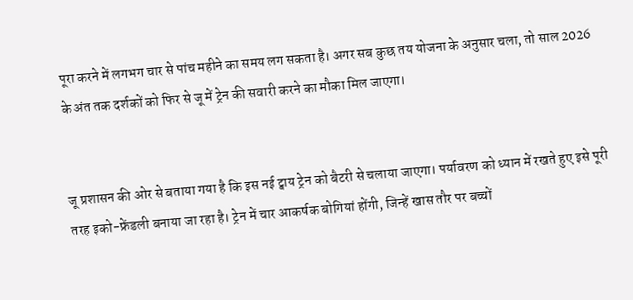पूरा करने में लगभग चार से पांच महीने का समय लग सकता है। अगर सब कुछ तय योजना के अनुसार चला, तो साल 2026 के अंत तक दर्शकों को फिर से जू में ट्रेन की सवारी करने का मौका मिल जाएगा।


जू प्रशासन की ओर से बताया गया है कि इस नई ट्वाय ट्रेन को बैटरी से चलाया जाएगा। पर्यावरण को ध्यान में रखते हुए इसे पूरी तरह इको-फ्रेंडली बनाया जा रहा है। ट्रेन में चार आकर्षक बोगियां होंगी, जिन्हें खास तौर पर बच्चों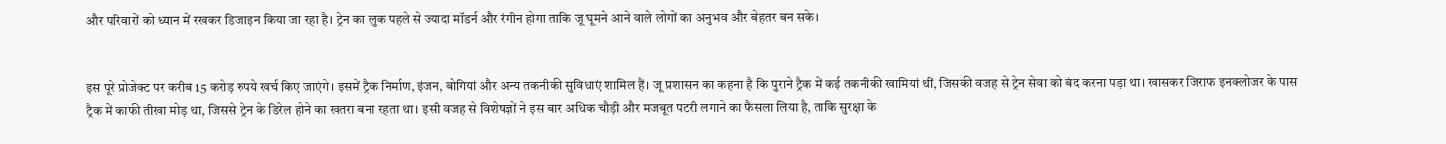और परिवारों को ध्यान में रखकर डिजाइन किया जा रहा है। ट्रेन का लुक पहले से ज्यादा मॉडर्न और रंगीन होगा ताकि जू घूमने आने वाले लोगों का अनुभव और बेहतर बन सके।


इस पूरे प्रोजेक्ट पर करीब 15 करोड़ रुपये खर्च किए जाएंगे। इसमें ट्रैक निर्माण, इंजन, बोगियां और अन्य तकनीकी सुविधाएं शामिल हैं। जू प्रशासन का कहना है कि पुराने ट्रैक में कई तकनीकी खामियां थीं, जिसकी वजह से ट्रेन सेवा को बंद करना पड़ा था। खासकर जिराफ इनक्लोजर के पास ट्रैक में काफी तीखा मोड़ था, जिससे ट्रेन के डिरेल होने का खतरा बना रहता था। इसी वजह से विशेषज्ञों ने इस बार अधिक चौड़ी और मजबूत पटरी लगाने का फैसला लिया है, ताकि सुरक्षा के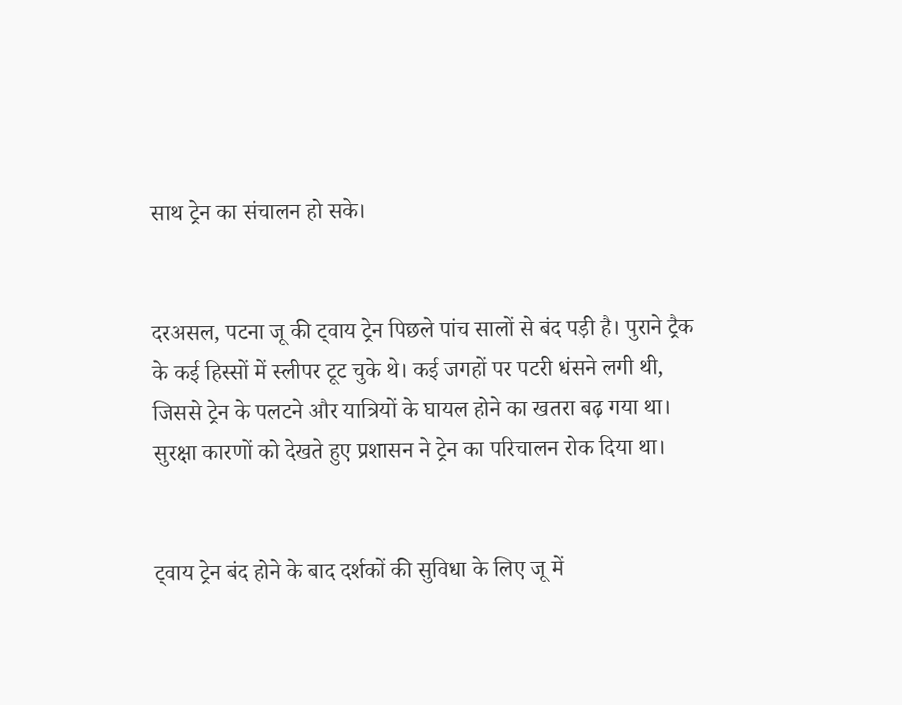साथ ट्रेन का संचालन हो सके।


दरअसल, पटना जू की ट्वाय ट्रेन पिछले पांच सालों से बंद पड़ी है। पुराने ट्रैक के कई हिस्सों में स्लीपर टूट चुके थे। कई जगहों पर पटरी धंसने लगी थी, जिससे ट्रेन के पलटने और यात्रियों के घायल होने का खतरा बढ़ गया था। सुरक्षा कारणों को देखते हुए प्रशासन ने ट्रेन का परिचालन रोक दिया था।


ट्वाय ट्रेन बंद होने के बाद दर्शकों की सुविधा के लिए जू में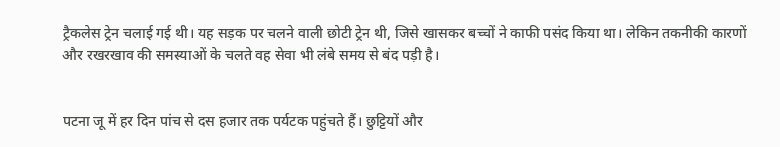ट्रैकलेस ट्रेन चलाई गई थी। यह सड़क पर चलने वाली छोटी ट्रेन थी, जिसे खासकर बच्चों ने काफी पसंद किया था। लेकिन तकनीकी कारणों और रखरखाव की समस्याओं के चलते वह सेवा भी लंबे समय से बंद पड़ी है।


पटना जू में हर दिन पांच से दस हजार तक पर्यटक पहुंचते हैं। छुट्टियों और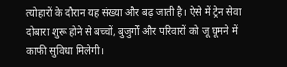त्योहारों के दौरान यह संख्या और बढ़ जाती है। ऐसे में ट्रेन सेवा दोबारा शुरू होने से बच्चों, बुजुर्गों और परिवारों को जू घूमने में काफी सुविधा मिलेगी।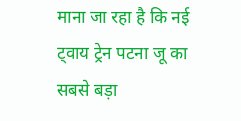माना जा रहा है कि नई ट्वाय ट्रेन पटना जू का सबसे बड़ा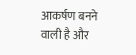आकर्षण बनने वाली है और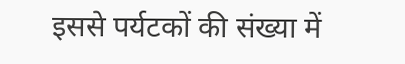इससे पर्यटकों की संख्या में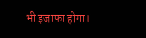भी इजाफा होगा।